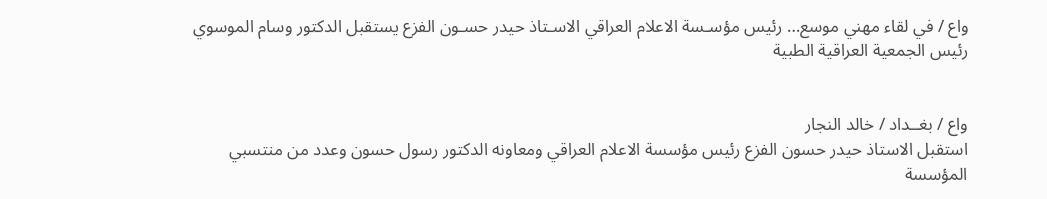واع / في لقاء مهني موسع… رئيس مؤسـسة الاعلام العراقي الاسـتاذ حيدر حسـون الفزع يستقبل الدكتور وسام الموسوي رئيس الجمعية العراقية الطبية


واع / بغــداد / خالد النجار
استقبل الاستاذ حيدر حسون الفزع رئيس مؤسسة الاعلام العراقي ومعاونه الدكتور رسول حسون وعدد من منتسبي المؤسسة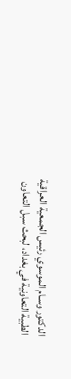الدكتور وسـام الموسوي رئيس الجمعية العراقية الطبية التعاونية في بغداد، لبحث سبل التعاون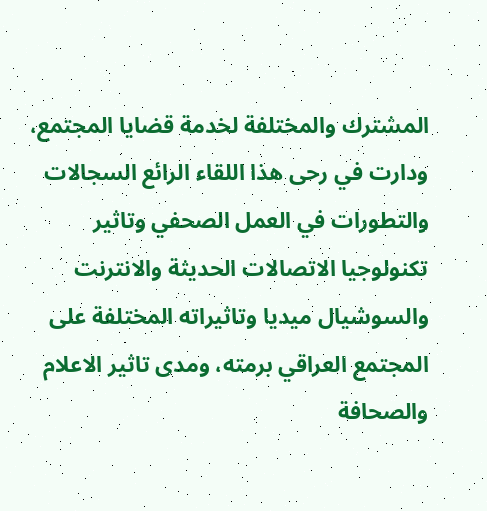المشترك والمختلفة لخدمة قضايا المجتمع، ودارت في رحى هذا اللقاء الرائع السجالات والتطورات في العمل الصحفي وتاثير تكنولوجيا الاتصالات الحديثة والانترنت والسوشيال ميديا وتاثيراته المختلفة على المجتمع العراقي برمته، ومدى تاثير الاعلام والصحافة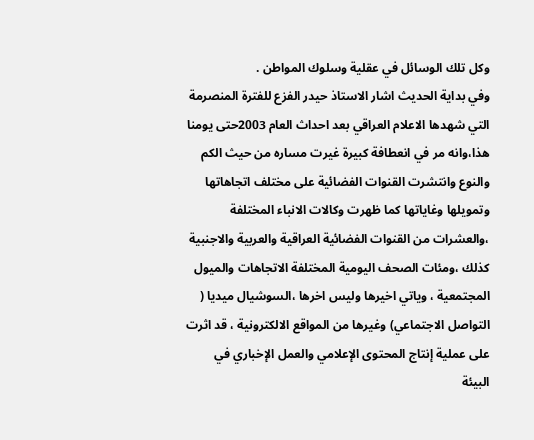وكل تلك الوسائل في عقلية وسلوك المواطن .
وفي بداية الحديث اشار الاستاذ حيدر الفزع للفترة المنصرمة التي شهدها الاعلام العراقي بعد احداث العام 2003حتى يومنا هذا،وانه مر في انعطافة كبيرة غيرت مساره من حيث الكم والنوع وانتشرت القنوات الفضائية على مختلف اتجاهاتها وتمويلها وغاياتها كما ظهرت وكالات الانباء المختلفة ،والعشرات من القنوات الفضائية العراقية والعربية والاجنبية كذلك ،ومئات الصحف اليومية المختلفة الاتجاهات والميول المجتمعية ، وياتي اخيرها وليس اخرها ،السوشيال ميديا ( التواصل الاجتماعي) وغيرها من المواقع الالكترونية ، قد اثرت على عملية إنتاج المحتوى الإعلامي والعمل الإخباري في البيئة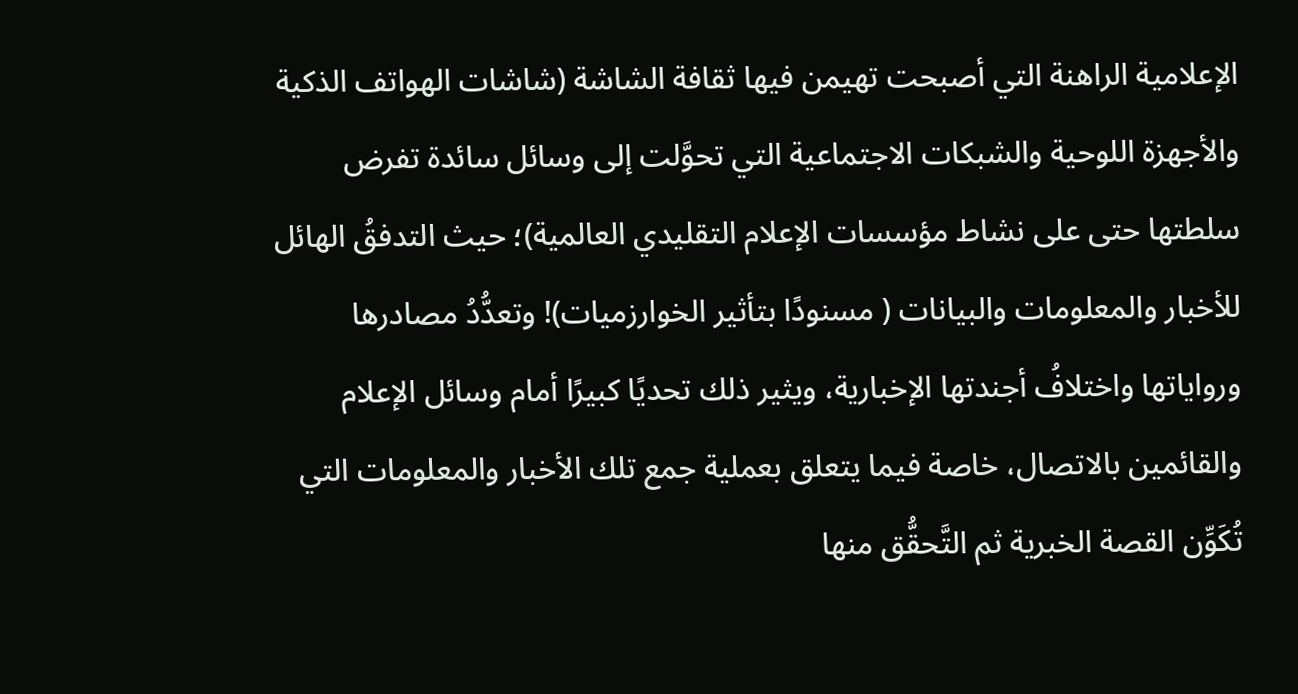الإعلامية الراهنة التي أصبحت تهيمن فيها ثقافة الشاشة (شاشات الهواتف الذكية والأجهزة اللوحية والشبكات الاجتماعية التي تحوَّلت إلى وسائل سائدة تفرض سلطتها حتى على نشاط مؤسسات الإعلام التقليدي العالمية)؛ حيث التدفقُ الهائل للأخبار والمعلومات والبيانات ( مسنودًا بتأثير الخوارزميات)! وتعدُّدُ مصادرها ورواياتها واختلافُ أجندتها الإخبارية، ويثير ذلك تحديًا كبيرًا أمام وسائل الإعلام والقائمين بالاتصال، خاصة فيما يتعلق بعملية جمع تلك الأخبار والمعلومات التي تُكَوِّن القصة الخبرية ثم التَّحقُّق منها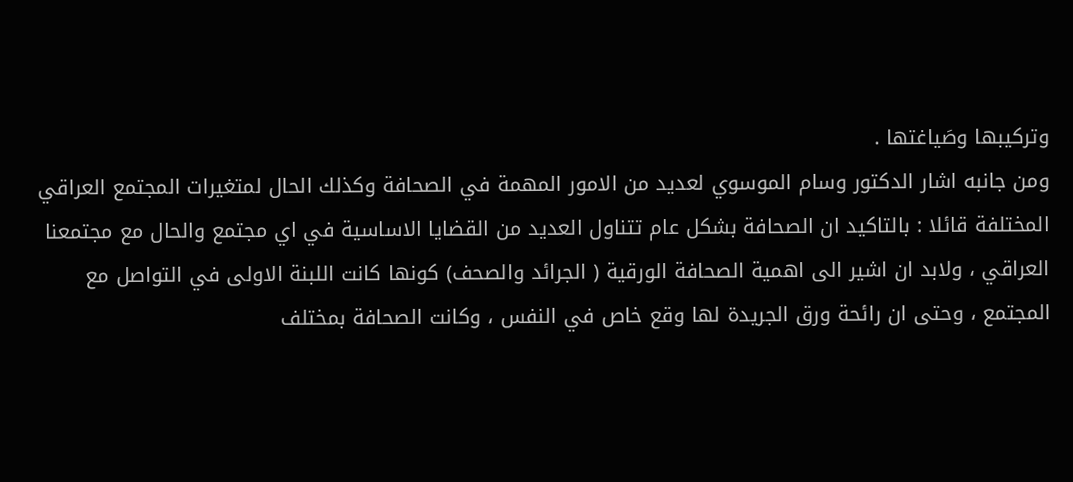وتركيبها وصَياغتها .
ومن جانبه اشار الدكتور وسام الموسوي لعديد من الامور المهمة في الصحافة وكذلك الحال لمتغيرات المجتمع العراقي المختلفة قائلا : بالتاكيد ان الصحافة بشكل عام تتناول العديد من القضايا الاساسية في اي مجتمع والحال مع مجتمعنا العراقي ، ولابد ان اشير الى اهمية الصحافة الورقية ( الجرائد والصحف) كونها كانت اللبنة الاولى في التواصل مع المجتمع ، وحتى ان رائحة ورق الجريدة لها وقع خاص في النفس ، وكانت الصحافة بمختلف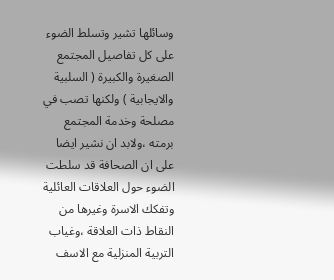وسائلها تشير وتسلط الضوء على كل تفاصيل المجتمع الصغيرة والكبيرة ( السلبية والايجابية ) ولكنها تصب في مصلحة وخدمة المجتمع برمته ،ولابد ان نشير ايضا على ان الصحافة قد سلطت الضوء حول العلاقات العائلية وتفكك الاسرة وغيرها من النقاط ذات العلاقة ،وغياب التربية المنزلية مع الاسف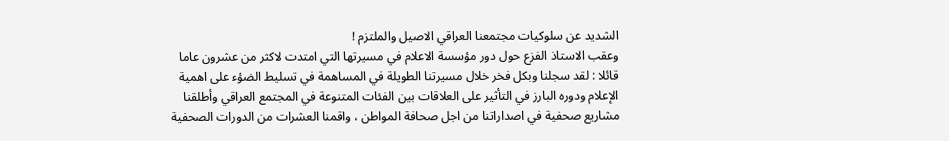الشديد عن سلوكيات مجتمعنا العراقي الاصيل والملتزم !
وعقب الاستاذ الفزع حول دور مؤسسة الاعلام في مسيرتها التي امتدت لاكثر من عشرون عاما قائلا : لقد سجلنا وبكل فخر خلال مسيرتنا الطويلة في المساهمة في تسليط الضؤء على اهمية الإعلام ودوره البارز في التأثير على العلاقات بين الفئات المتنوعة في المجتمع العراقي وأطلقنا مشاريع صحفية في اصداراتنا من اجل صحافة المواطن ، واقمنا العشرات من الدورات الصحفية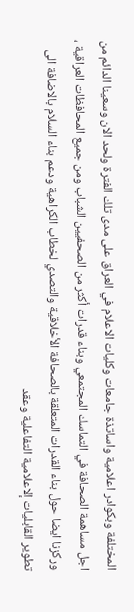المختلفة وبكوادر اعلامية واساتذة جامعات وكليات الاعلام في العراق على مدى تلك الفترة ولحد الان وسعينا الدائم من اجل مساهمة الصحافة في التماسك المجتمعي وبناء قدرات أكثر من الصحفيين الشباب ومن جميع المحافظات العراقية ، وركزنا ايضا حول بناء القدرات المتعلقة بالصحافة الأخلاقية والتصدي لخطاب الكراهية ودعم بناء السلام بالاضافة الى تطوير القابليات إلاعلامية التفاعلية وعقد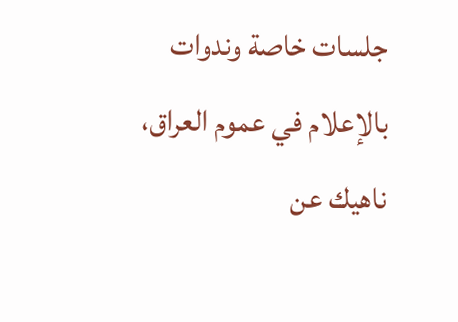جلسات خاصة وندوات بالإعلام في عموم العراق، ناهيك عن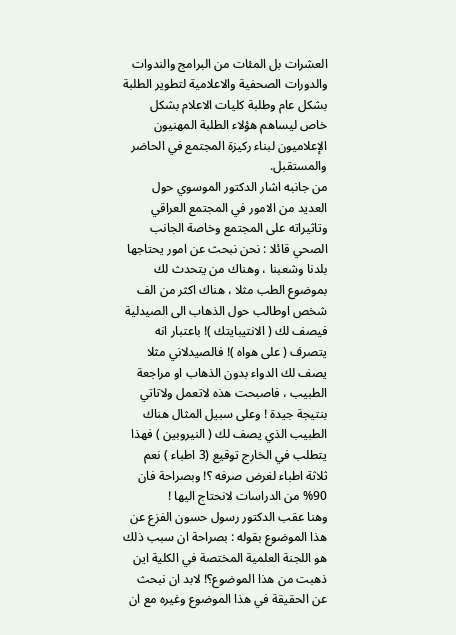العشرات بل المئات من البرامج والندوات والدورات الصحفية والاعلامية لتطوير الطلبة بشكل عام وطلبة كليات الاعلام بشكل خاص ليساهم هؤلاء الطلبة المهنيون الإعلاميون لبناء ركيزة المجتمع في الحاضر والمستقبل.
من جانبه اشار الدكتور الموسوي حول العديد من الامور في المجتمع العراقي وتاثيراته على المجتمع وخاصة الجانب الصحي قائلا : نحن نبحث عن امور يحتاجها بلدنا وشعبنا ، وهناك من يتحدث لك بموضوع الطب مثلا ، هناك اكثر من الف شخص اوطالب حول الذهاب الى الصيدلية فيصف لك ( الانتيبايتك )! باعتبار انه يتصرف ( على هواه )! فالصيدلاني مثلا يصف لك الدواء بدون الذهاب او مراجعة الطبيب ، فاصبحت هذه لاتعمل ولاتاتي بنتيجة جيدة ! وعلى سبيل المثال هناك الطبيب الذي يصف لك ( النيروبين ) فهذا يتطلب في الخارج توقيع (3 اطباء ) نعم ثلاثة اطباء لغرض صرفه ؟! وبصراحة فان 90% من الدراسات لانحتاج اليها !
وهنا عقب الدكتور رسول حسون الفزع عن هذا الموضوع بقوله : بصراحة ان سبب ذلك هو اللجنة العلمية المختصة في الكلية اين ذهبت من هذا الموضوع؟! لابد ان نبحث عن الحقيقة في هذا الموضوع وغيره مع ان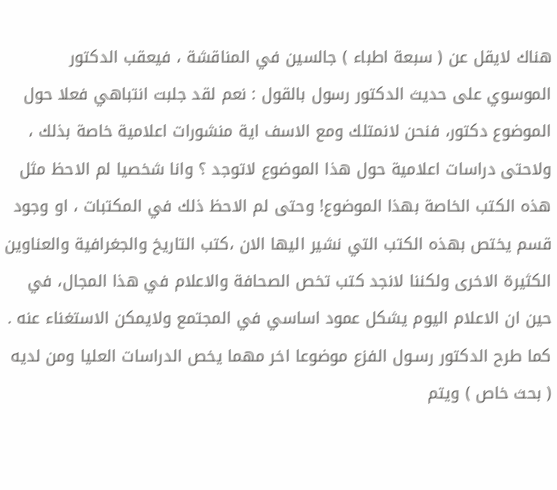هناك لايقل عن ( سبعة اطباء ) جالسين في المناقشة ، فيعقب الدكتور الموسوي على حديث الدكتور رسول بالقول : نعم لقد جلبت انتباهي فعلا حول الموضوع دكتور، فنحن لانمتلك ومع الاسف اية منشورات اعلامية خاصة بذلك ، ولاحتى دراسات اعلامية حول هذا الموضوع لاتوجد ؟ وانا شخصيا لم الاحظ مثل هذه الكتب الخاصة بهذا الموضوع! وحتى لم الاحظ ذلك في المكتبات ، او وجود قسم يختص بهذه الكتب التي نشير اليها الان ،كتب التاريخ والجغرافية والعناوين الكثيرة الاخرى ولكننا لانجد كتب تخص الصحافة والاعلام في هذا المجال، في حين ان الاعلام اليوم يشكل عمود اساسي في المجتمع ولايمكن الاستغناء عنه .
كما طرح الدكتور رسـول الفزع موضوعا اخر مهما يخص الدراسات العليا ومن لديه ( بحث خاص ) ويتم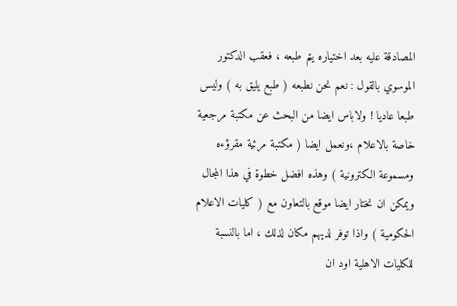المصادقة عليه بعد اختياره يتم طبعه ، فعقب الدكتور الموسوي بالقول : نعم نحن نطبعه ( طبع يليق به ) وليس طبعا عاديا ! ولاباس ايضا من البحث عن مكتبة مرجعية خاصة بالاعلام ،ونعمل ايضا ( مكتبة مرئية مقرؤءه ومسموعة الكترونية ) وهذه افضل خطوة في هذا المجال ويمكن ان نختار ايضا موقع بالتعاون مع ( كليات الاعلام الحكومية ) واذا توفر لديهم مكان لذلك ، اما بالنسبة للكليات الاهلية اود ان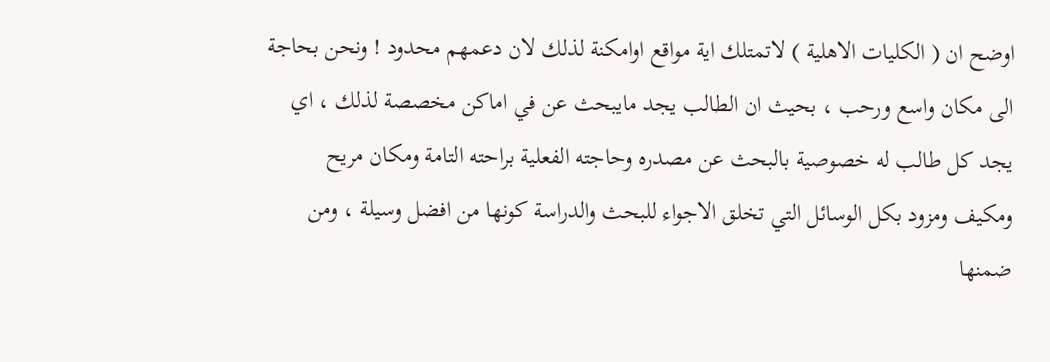اوضح ان ( الكليات الاهلية ) لاتمتلك اية مواقع اوامكنة لذلك لان دعمهم محدود ! ونحن بحاجة الى مكان واسع ورحب ، بحيث ان الطالب يجد مايبحث عن في اماكن مخصصة لذلك ، اي يجد كل طالب له خصوصية بالبحث عن مصدره وحاجته الفعلية براحته التامة ومكان مريح ومكيف ومزود بكل الوسائل التي تخلق الاجواء للبحث والدراسة كونها من افضل وسيلة ، ومن ضمنها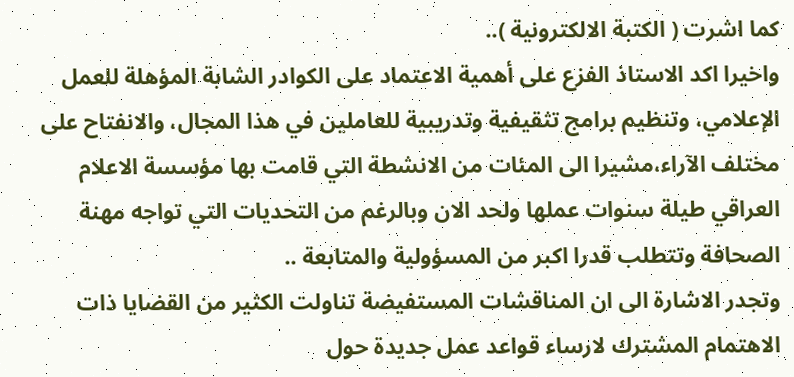كما اشرت ( الكتبة الالكترونية )..
واخيرا اكد الاستاذ الفزع على أهمية الاعتماد على الكوادر الشابة المؤهلة للعمل الإعلامي، وتنظيم برامج تثقيفية وتدريبية للعاملين في هذا المجال، والانفتاح على مختلف الآراء،مشيرا الى المئات من الانشطة التي قامت بها مؤسسة الاعلام العراقي طيلة سنوات عملها ولحد الان وبالرغم من التحديات التي تواجه مهنة الصحافة وتتطلب قدرا اكبر من المسؤولية والمتابعة ..
وتجدر الاشارة الى ان المناقشات المستفيضة تناولت الكثير من القضايا ذات الاهتمام المشترك لارساء قواعد عمل جديدة حول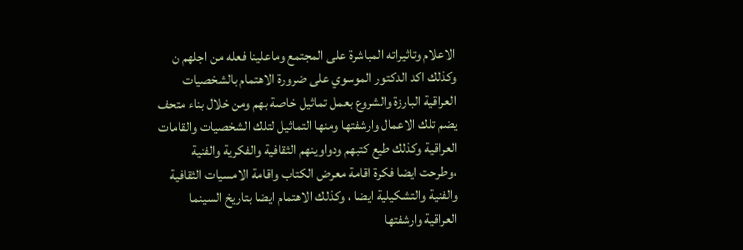الاعلام وتاثيراته المباشرة على المجتمع وماعلينا فعله من اجلهم ن وكذلك اكد الدكتور الموسوي على ضرورة الاهتمام بالشخصيات العراقية البارزة والشروع بعمل تماثيل خاصة بهم ومن خلال بناء متحف يضم تلك الاعمال وارشفتها ومنها التماثيل لتلك الشخصيات والقامات العراقية وكذلك طيع كتبهم ودواوينهم الثقافية والفكرية والفنية ،وطرحت ايضا فكرة اقامة معرض الكتاب واقامة الامسيات الثقافية والفنية والتشكيلية ايضا ، وكذلك الاهتمام ايضا بتاريخ السينما العراقية وارشفتها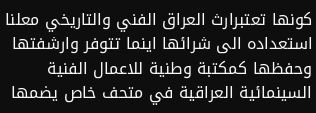كونها تعتبرارث العراق الفني والتاريخي معلنا استعداده الى شرائها اينما تتوفر وارشفتها وحفظها كمكتبة وطنية للاعمال الفنية السينمائية العراقية في متحف خاص يضمها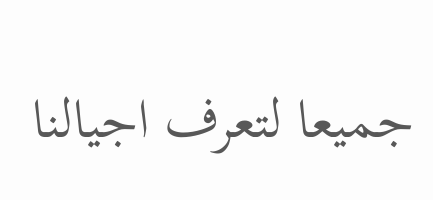جميعا لتعرف اجيالنا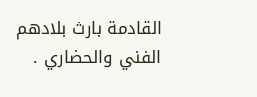القادمة بارث بلادهم الفني والحضاري .